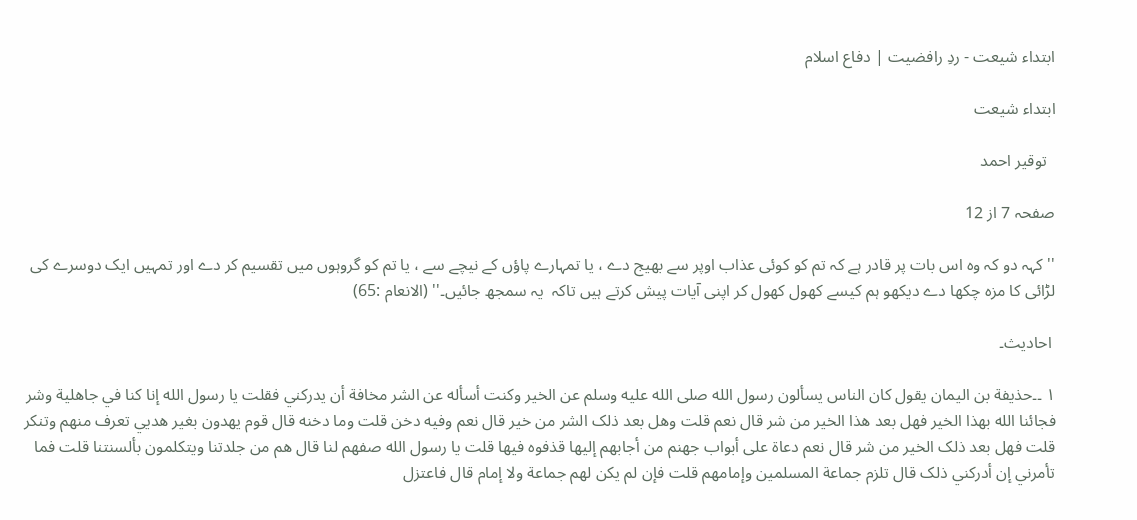ابتداء شیعت - ردِ رافضیت | دفاع اسلام

ابتداء شیعت

  توقیر احمد

صفحہ 7 از 12

'' کہہ دو کہ وہ اس بات پر قادر ہے کہ تم کو کوئی عذاب اوپر سے بھیج دے ، یا تمہارے پاؤں کے نیچے سے ، یا تم کو گروہوں میں تقسیم کر دے اور تمہیں ایک دوسرے کی لڑائی کا مزہ چکھا دے دیکھو ہم کیسے کھول کھول کر اپنی آیات پیش کرتے ہیں تاکہ  یہ سمجھ جائیں۔'' (الانعام :65)

 احادیث۔

١ ۔۔حذيفة بن اليمان يقول کان الناس يسألون رسول الله صلی الله عليه وسلم عن الخير وکنت أسأله عن الشر مخافة أن يدرکني فقلت يا رسول الله إنا کنا في جاهلية وشر فجائنا الله بهذا الخير فهل بعد هذا الخير من شر قال نعم قلت وهل بعد ذلک الشر من خير قال نعم وفيه دخن قلت وما دخنه قال قوم يهدون بغير هديي تعرف منهم وتنکر قلت فهل بعد ذلک الخير من شر قال نعم دعاة علی أبواب جهنم من أجابهم إليها قذفوه فيها قلت يا رسول الله صفهم لنا قال هم من جلدتنا ويتکلمون بألسنتنا قلت فما تأمرني إن أدرکني ذلک قال تلزم جماعة المسلمين وإمامهم قلت فإن لم يکن لهم جماعة ولا إمام قال فاعتزل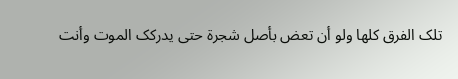تلک الفرق کلها ولو أن تعض بأصل شجرة حتی يدرکک الموت وأنت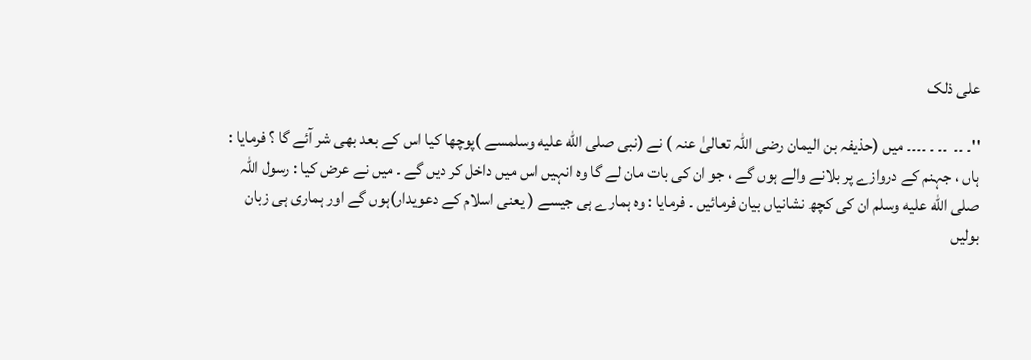علی ذلک

''۔ ۔۔  ۔۔ ۔ ۔۔۔۔ میں (حذیفہ بن الیمان رضی اللہ تعالیٰ عنہ ) نے (نبی صلى الله عليه وسلمسے )پوچھا کیا اس کے بعد بھی شر آئے گا ؟ فرمایا : ہاں ، جہنم کے دروازے پر بلانے والے ہوں گے ، جو ان کی بات مان لے گا وہ انہیں اس میں داخل کر دیں گے ۔ میں نے عرض کیا : رسول اللہ صلى الله عليه وسلم ان کی کچھ نشانیاں بیان فرمائیں ۔ فرمایا : وہ ہمارے ہی جیسے ( یعنی اسلام کے دعویدار)ہوں گے اور ہماری ہی زبان بولیں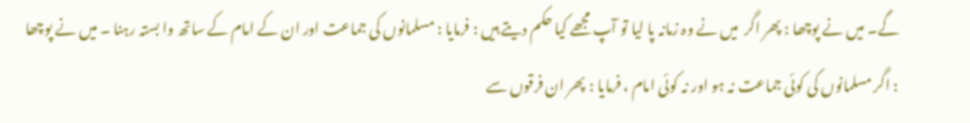گے۔ میں نے پوچھا : پھر اگر  میں نے وہ زمانہ پا لیا تو آپ مجھے کیا حکم دیتے ہیں : فرمایا : مسلمانوں کی جماعت اور ان کے امام کے ساتھ وا بستہ رہنا ۔ میں نے پوچھا : اگر مسلمانوں کی کوئی جماعت نہ ہو اور نہ کوئی امام ، فرمایا : پھر ان فرقوں سے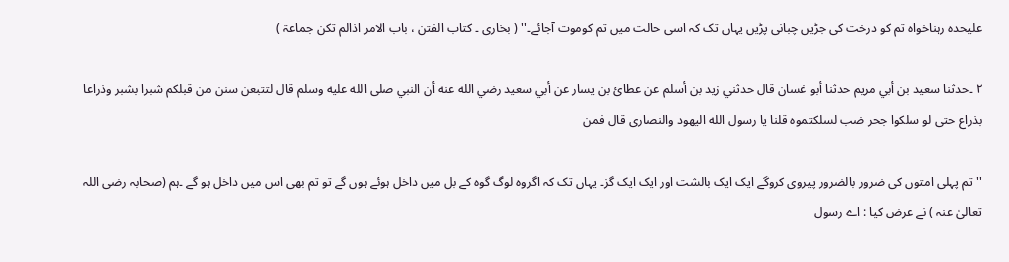علیحدہ رہناخواہ تم کو درخت کی جڑیں چبانی پڑیں یہاں تک کہ اسی حالت میں تم کوموت آجائے۔'' ( بخاری ۔ کتاب الفتن ، باب الامر اذالم تکن جماعۃ )

٢ ۔حدثنا سعيد بن أبي مريم حدثنا أبو غسان قال حدثني زيد بن أسلم عن عطائ بن يسار عن أبي سعيد رضي الله عنه أن النبي صلی الله عليه وسلم قال لتتبعن سنن من قبلکم شبرا بشبر وذراعا بذراع حتی لو سلکوا جحر ضب لسلکتموه قلنا يا رسول الله اليهود والنصاری قال فمن

'' تم پہلی امتوں کی ضرور بالضرور پیروی کروگے ایک ایک بالشت اور ایک ایک گز۔ یہاں تک کہ اگروہ لوگ گوہ کے بل میں داخل ہوئے ہوں گے تو تم بھی اس میں داخل ہو گے ۔ہم (صحابہ رضی اللہ تعالیٰ عنہ ) نے عرض کیا : اے رسول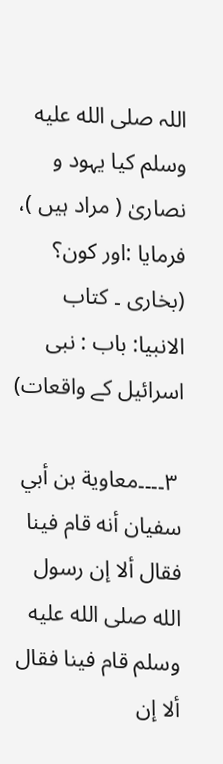اللہ صلى الله عليه وسلم کیا یہود و نصاریٰ ( مراد ہیں )، فرمایا :اور کون؟  (بخاری ۔ کتاب الانبیا: باب : نبی اسرائیل کے واقعات)

 ٣۔۔۔۔معاوية بن أبي سفيان أنه قام فينا فقال ألا إن رسول الله صلی الله عليه وسلم قام فينا فقال ألا إن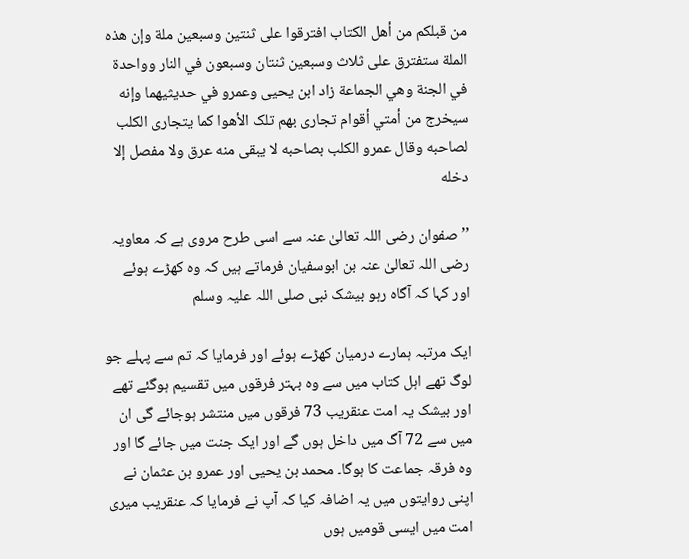من قبلکم من أهل الکتاب افترقوا علی ثنتين وسبعين ملة وإن هذه الملة ستفترق علی ثلاث وسبعين ثنتان وسبعون في النار وواحدة في الجنة وهي الجماعة زاد ابن يحيی وعمرو في حديثيهما وإنه سيخرج من أمتي أقوام تجاری بهم تلک الأهوا کما يتجاری الکلب لصاحبه وقال عمرو الکلب بصاحبه لا يبقی منه عرق ولا مفصل إلا دخله

’’ صفوان رضی اللہ تعالیٰ عنہ سے اسی طرح مروی ہے کہ معاویہ رضی اللہ تعالیٰ عنہ بن ابوسفیان فرماتے ہیں کہ وہ کھڑے ہوئے اور کہا کہ آگاہ رہو بیشک نبی صلی اللہ علیہ وسلم

ایک مرتبہ ہمارے درمیان کھڑے ہوئے اور فرمایا کہ تم سے پہلے جو لوگ تھے اہل کتاب میں سے وہ بہتر فرقوں میں تقسیم ہوگئے تھے اور بیشک یہ امت عنقریب 73 فرقوں میں منتشر ہوجائے گی ان میں سے 72 آگ میں داخل ہوں گے اور ایک جنت میں جائے گا اور وہ فرقہ جماعت کا ہوگا۔ محمد بن یحیی اور عمرو بن عثمان نے اپنی روایتوں میں یہ اضافہ کیا کہ آپ نے فرمایا کہ عنقریب میری امت میں ایسی قومیں ہوں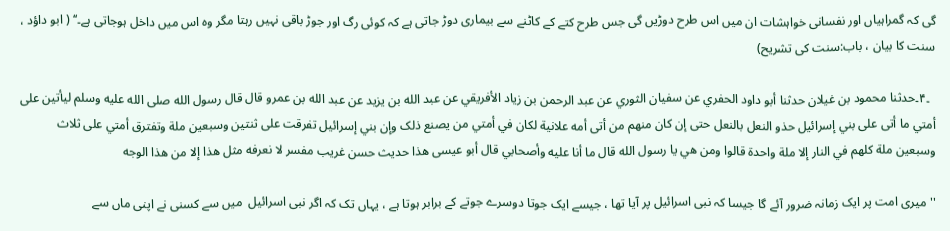گی کہ گمراہیاں اور نفسانی خواہشات ان میں اس طرح دوڑیں گی جس طرح کتے کے کاٹنے سے بیماری دوڑ جاتی ہے کہ کوئی رگ اور جوڑ باقی نہیں رہتا مگر وہ اس میں داخل ہوجاتی ہے۔‘‘ ( ابو داؤد ، سنت کا بیان ، باب:سنت کی تشریح)

  ۔۴۔حدثنا محمود بن غيلان حدثنا أبو داود الحفري عن سفيان الثوري عن عبد الرحمن بن زياد الأفريقي عن عبد الله بن يزيد عن عبد الله بن عمرو قال قال رسول الله صلى الله عليه وسلم ليأتين على أمتي ما أتى على بني إسرائيل حذو النعل بالنعل حتى إن کان منهم من أتى أمه علانية لکان في أمتي من يصنع ذلک وإن بني إسرائيل تفرقت على ثنتين وسبعين ملة وتفترق أمتي على ثلاث وسبعين ملة کلهم في النار إلا ملة واحدة قالوا ومن هي يا رسول الله قال ما أنا عليه وأصحابي قال أبو عيسى هذا حديث حسن غريب مفسر لا نعرفه مثل هذا إلا من هذا الوجه

'' میری امت پر ایک زمانہ ضرور آئے گا جیسا کہ نبی اسرائیل پر آیا تھا ، جیسے ایک جوتا دوسرے جوتے کے برابر ہوتا ہے ، یہاں تک کہ اگر نبی اسرائیل  میں سے کسنی نے اپنی ماں سے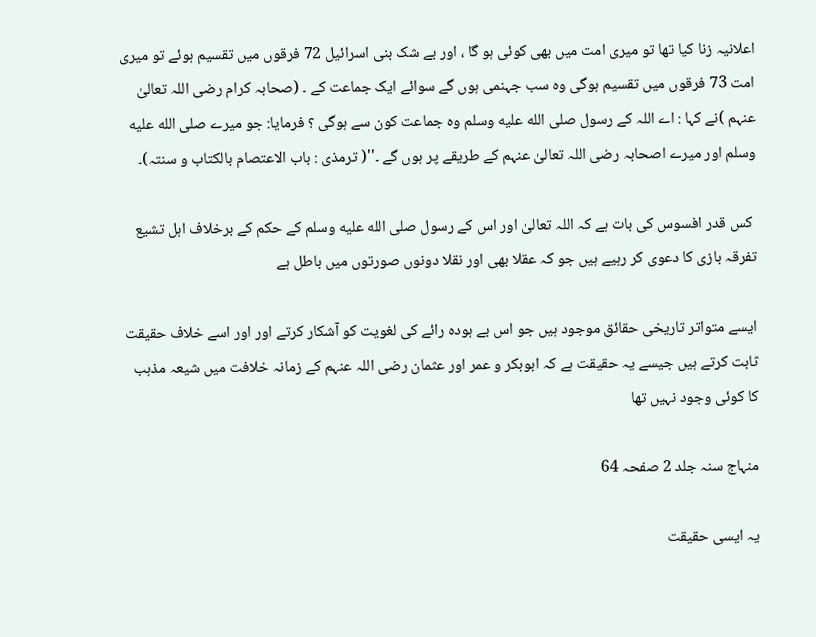اعلانیہ زنا کیا تھا تو میری امت میں بھی کوئی ہو گا ، اور بے شک بنی اسرائیل 72 فرقوں میں تقسیم ہوئے تو میری امت 73 فرقوں میں تقسیم ہوگی وہ سب جہنمی ہوں گے سوائے ایک جماعت کے ۔ (صحابہ کرام رضی اللہ تعالیٰ عنہم )نے کہا : اے اللہ کے رسول صلى الله عليه وسلم وہ جماعت کون سے ہوگی ؟ فرمایا: جو میرے صلى الله عليه وسلم اور میرے اصحابہ رضی اللہ تعالیٰ عنہم کے طریقے پر ہوں گے ۔''( ترمذی : باب الاعتصام بالکتاب و سنتہ)۔

 کس قدر افسوس کی بات ہے کہ اللہ تعالیٰ اور اس کے رسول صلى الله عليه وسلم کے حکم کے برخلاف اہل تشیع تفرقہ بازی کا دعوی کر رہیے ہیں جو کہ عقلا بھی اور نقلا دونوں صورتوں میں باطل ہے

ایسے متواتر تاریخی حقائق موجود ہیں جو اس بے ہودہ رائے کی لغویت کو آشکار کرتے اور اور اسے خلاف حقیقت ثابت کرتے ہیں جیسے یہ حقیقت ہے کہ ابوبکر و عمر اور عثمان رضی اللہ عنہم کے زمانہ خلافت میں شیعہ مذہب کا کوئی وجود نہیں تھا

منہاج سنہ جلد 2 صفحہ 64

یہ ایسی حقیقت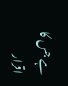ہے جس کا اقرار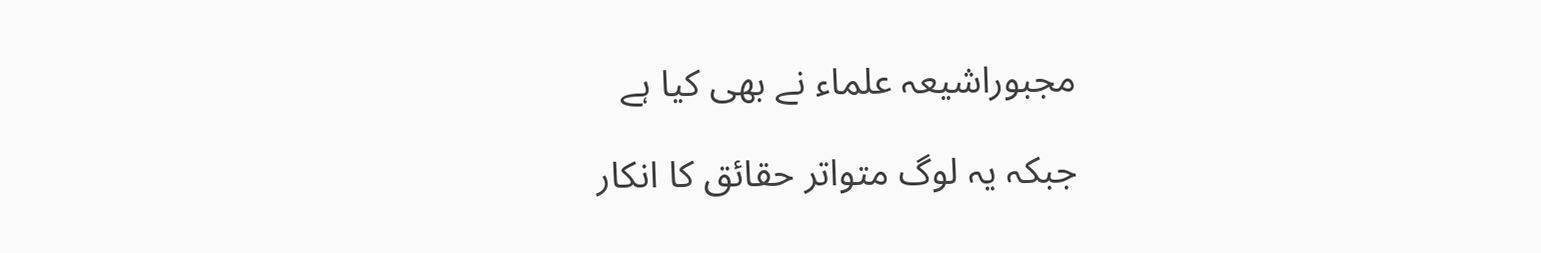مجبوراشیعہ علماء نے بھی کیا ہے

جبکہ یہ لوگ متواتر حقائق کا انکار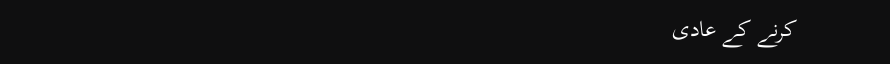کرنے کے عادی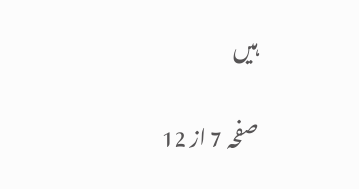ہیں

صفحہ 7 از 12